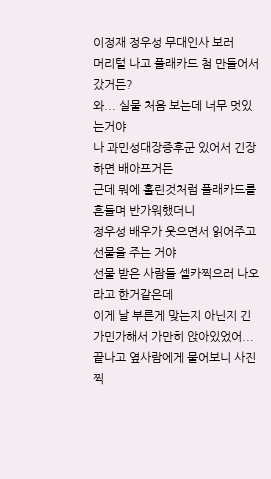이정재 정우성 무대인사 보러
머리털 나고 플래카드 첨 만들어서 갔거든?
와... 실물 처음 보는데 너무 멋있는거야
나 과민성대장증후군 있어서 긴장하면 배아프거든
근데 뭐에 홀린것처럼 플래카드를 흔들며 반가워했더니
정우성 배우가 웃으면서 읽어주고
선물을 주는 거야
선물 받은 사람들 셀카찍으러 나오라고 한거같은데
이게 날 부른게 맞는지 아닌지 긴가민가해서 가만히 앉아있었어...
끝나고 옆사람에게 물어보니 사진찍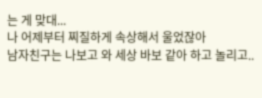는 게 맞대...
나 어제부터 찌질하게 속상해서 울었잖아
남자친구는 나보고 와 세상 바보 같아 하고 놀리고..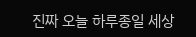진짜 오늘 하루종일 세상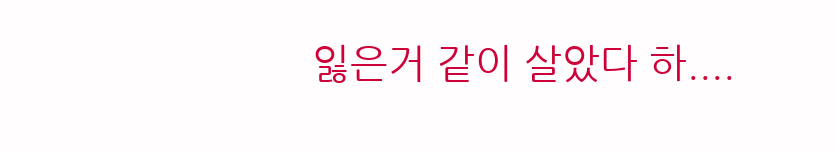잃은거 같이 살았다 하....